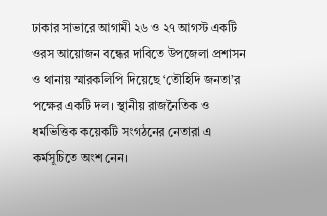ঢাকার সাভারে আগামী ২৬ ও ২৭ আগস্ট একটি ওরস আয়োজন বন্ধের দাবিতে উপজেলা প্রশাসন ও থানায় স্মারকলিপি দিয়েছে ‘তৌহিদি জনতা’র পক্ষের একটি দল। স্থানীয় রাজনৈতিক ও ধর্মভিত্তিক কয়েকটি সংগঠনের নেতারা এ কর্মসূচিতে অংশ নেন।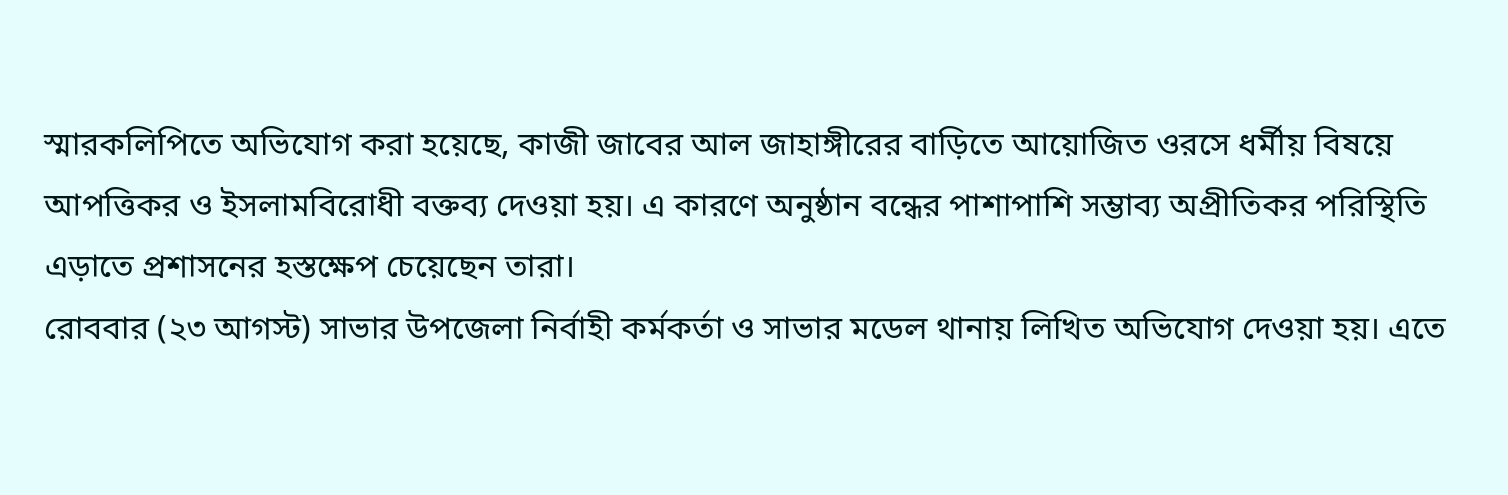স্মারকলিপিতে অভিযোগ করা হয়েছে, কাজী জাবের আল জাহাঙ্গীরের বাড়িতে আয়োজিত ওরসে ধর্মীয় বিষয়ে আপত্তিকর ও ইসলামবিরোধী বক্তব্য দেওয়া হয়। এ কারণে অনুষ্ঠান বন্ধের পাশাপাশি সম্ভাব্য অপ্রীতিকর পরিস্থিতি এড়াতে প্রশাসনের হস্তক্ষেপ চেয়েছেন তারা।
রোববার (২৩ আগস্ট) সাভার উপজেলা নির্বাহী কর্মকর্তা ও সাভার মডেল থানায় লিখিত অভিযোগ দেওয়া হয়। এতে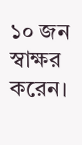১০ জন স্বাক্ষর করেন।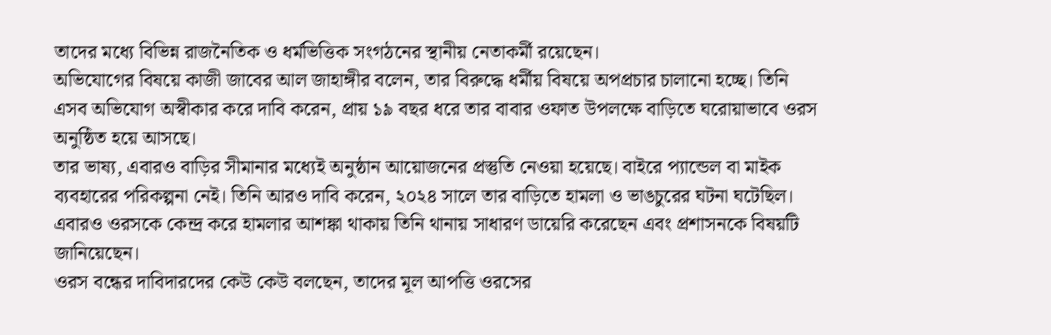তাদের মধ্যে বিভিন্ন রাজনৈতিক ও ধর্মভিত্তিক সংগঠনের স্থানীয় নেতাকর্মী রয়েছেন।
অভিযোগের বিষয়ে কাজী জাবের আল জাহাঙ্গীর বলেন, তার বিরুদ্ধে ধর্মীয় বিষয়ে অপপ্রচার চালানো হচ্ছে। তিনি এসব অভিযোগ অস্বীকার করে দাবি করেন, প্রায় ১৯ বছর ধরে তার বাবার ওফাত উপলক্ষে বাড়িতে ঘরোয়াভাবে ওরস অনুষ্ঠিত হয়ে আসছে।
তার ভাষ্য, এবারও বাড়ির সীমানার মধ্যেই অনুষ্ঠান আয়োজনের প্রস্তুতি নেওয়া হয়েছে। বাইরে প্যান্ডেল বা মাইক ব্যবহারের পরিকল্পনা নেই। তিনি আরও দাবি করেন, ২০২৪ সালে তার বাড়িতে হামলা ও ভাঙচুরের ঘটনা ঘটেছিল। এবারও ওরসকে কেন্দ্র করে হামলার আশঙ্কা থাকায় তিনি থানায় সাধারণ ডায়েরি করেছেন এবং প্রশাসনকে বিষয়টি জানিয়েছেন।
ওরস বন্ধের দাবিদারদের কেউ কেউ বলছেন, তাদের মূল আপত্তি ওরসের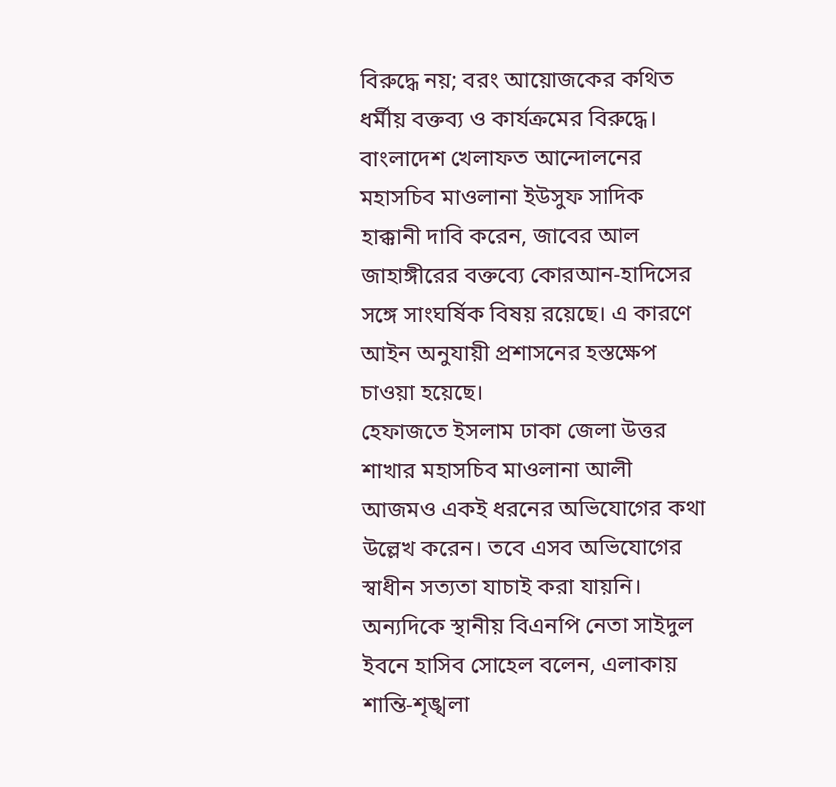বিরুদ্ধে নয়; বরং আয়োজকের কথিত ধর্মীয় বক্তব্য ও কার্যক্রমের বিরুদ্ধে।
বাংলাদেশ খেলাফত আন্দোলনের মহাসচিব মাওলানা ইউসুফ সাদিক হাক্কানী দাবি করেন, জাবের আল জাহাঙ্গীরের বক্তব্যে কোরআন-হাদিসের সঙ্গে সাংঘর্ষিক বিষয় রয়েছে। এ কারণে আইন অনুযায়ী প্রশাসনের হস্তক্ষেপ চাওয়া হয়েছে।
হেফাজতে ইসলাম ঢাকা জেলা উত্তর শাখার মহাসচিব মাওলানা আলী আজমও একই ধরনের অভিযোগের কথা উল্লেখ করেন। তবে এসব অভিযোগের স্বাধীন সত্যতা যাচাই করা যায়নি।
অন্যদিকে স্থানীয় বিএনপি নেতা সাইদুল ইবনে হাসিব সোহেল বলেন, এলাকায় শান্তি-শৃঙ্খলা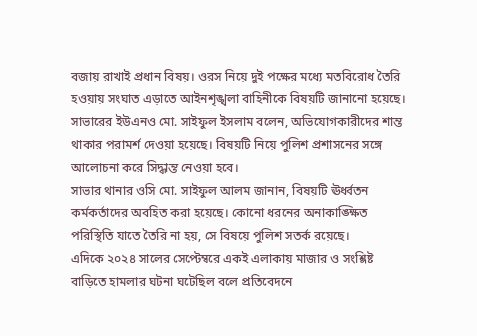বজায় রাখাই প্রধান বিষয়। ওরস নিয়ে দুই পক্ষের মধ্যে মতবিরোধ তৈরি হওয়ায় সংঘাত এড়াতে আইনশৃঙ্খলা বাহিনীকে বিষয়টি জানানো হয়েছে।
সাভারের ইউএনও মো. সাইফুল ইসলাম বলেন, অভিযোগকারীদের শান্ত থাকার পরামর্শ দেওয়া হয়েছে। বিষয়টি নিয়ে পুলিশ প্রশাসনের সঙ্গে আলোচনা করে সিদ্ধান্ত নেওয়া হবে।
সাভার থানার ওসি মো. সাইফুল আলম জানান, বিষয়টি ঊর্ধ্বতন কর্মকর্তাদের অবহিত করা হয়েছে। কোনো ধরনের অনাকাঙ্ক্ষিত পরিস্থিতি যাতে তৈরি না হয়, সে বিষয়ে পুলিশ সতর্ক রয়েছে।
এদিকে ২০২৪ সালের সেপ্টেম্বরে একই এলাকায় মাজার ও সংশ্লিষ্ট বাড়িতে হামলার ঘটনা ঘটেছিল বলে প্রতিবেদনে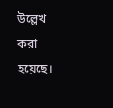উল্লেখ করা হয়েছে।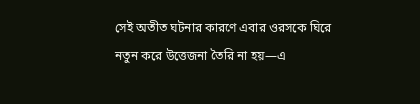সেই অতীত ঘটনার কারণে এবার ওরসকে ঘিরে নতুন করে উত্তেজনা তৈরি না হয়—এ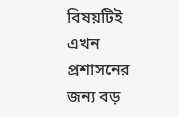বিষয়টিই এখন প্রশাসনের জন্য বড়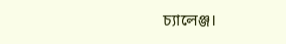চ্যালেঞ্জ।